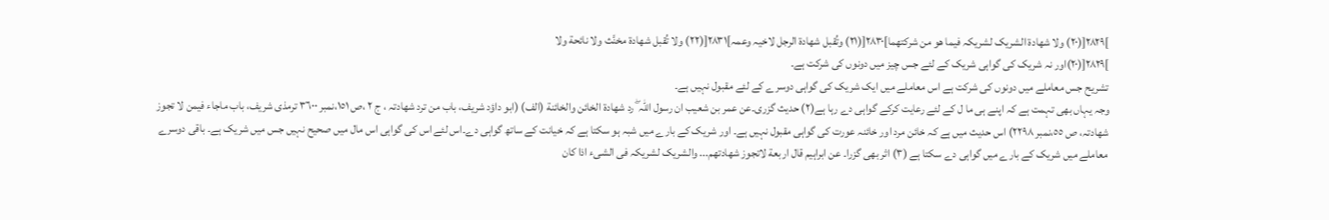]٢٨٢٩[(٢٠) ولا شھادة الشریک لشریکہ فیما ھو من شرکتھما]٢٨٣٠[(٢١) وتُقبل شھادة الرجل لاخیہ وعمہ]٢٨٣١[(٢٢) ولا تُقبل شھادة مخنَّث ولا نائحة ولا
]٢٨٢٩[(٢٠)اور نہ شریک کی گواہی شریک کے لئے جس چیز میں دونوں کی شرکت ہے۔
تشریح جس معاملے میں دونوں کی شرکت ہے اس معاملے میں ایک شریک کی گواہی دوسرے کے لئے مقبول نہیں ہے۔
وجہ یہاں بھی تہمت ہے کہ اپنے ہی ما ل کے لئے رعایت کرکے گواہی دے رہا ہے(٢) حدیث گزری۔عن عمر بن شعیب ان رسول اللہ ۖ رد شھادة الخائن والخائنة (الف) (ابو داؤد شریف، باب من ترد شھادتہ ، ج ٢ ،ص ١٥١،نمبر ٣٦٠٠ ترمذی شریف، باب ماجاء فیمن لا تجوز شھادتہ، ص ٥٥،نمبر ٢٢٩٨) اس حدیث میں ہے کہ خائن مرد اور خائنہ عورت کی گواہی مقبول نہیں ہے۔ اور شریک کے بارے میں شبہ ہو سکتا ہے کہ خیانت کے ساتھ گواہی دے۔اس لئے اس کی گواہی اس مال میں صحیح نہیں جس میں شریک ہے۔ باقی دوسرے معاملے میں شریک کے بارے میں گواہی دے سکتا ہے (٣) اثر بھی گزرا۔ عن ابراہیم قال اربعة لاتجوز شھادتھم... والشریک لشریکہ فی الشیء اذا کان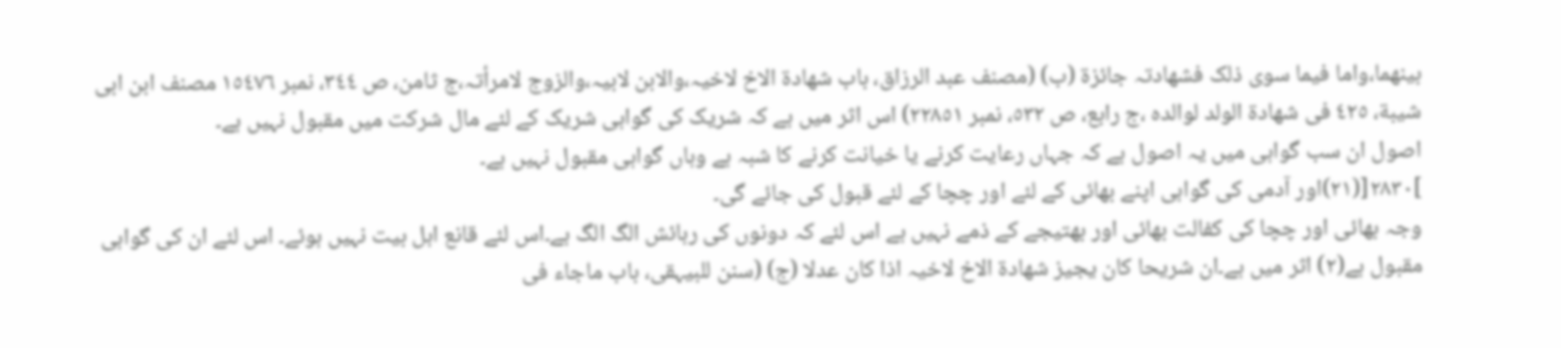بینھما،واما فیما سوی ذلک فشھادتہ جائزة (ب) (مصنف عبد الرزاق، باب شھادة الاخ لاخیہ،والابن لابیہ،والزوج لامرأتہ،ج ثامن، ص ٣٤٤، نمبر ١٥٤٧٦ مصنف ابن ابی شیبة، ٤٢٥ فی شھادة الولد لوالدہ ،ج رابع، ص ٥٣٢، نمبر ٢٢٨٥١) اس اثر میں ہے کہ شریک کی گواہی شریک کے لئے مال شرکت میں مقبول نہیں ہے۔
اصول ان سب گواہی میں یہ اصول ہے کہ جہاں رعایت کرنے یا خیانت کرنے کا شبہ ہے وہاں گواہی مقبول نہیں ہے۔
]٢٨٣٠[(٢١)اور آدمی کی گواہی اپنے بھائی کے لئے اور چچا کے لئے قبول کی جائے گی۔
وجہ بھائی اور چچا کی کفالت بھائی اور بھتیجے کے ذمے نہیں ہے اس لئے کہ دونوں کی رہائش الگ الگ ہے۔اس لئے قانع اہل بیت نہیں ہوئے۔ اس لئے ان کی گواہی مقبول ہے(٢) اثر میں ہے۔ان شریحا کان یجیز شھادة الاخ لاخیہ اذا کان عدلا (ج) (سنن للبیہقی، باب ماجاء فی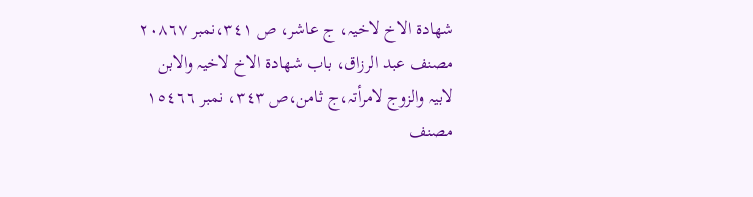شھادة الاخ لاخیہ، ج عاشر، ص ٣٤١،نمبر ٢٠٨٦٧ مصنف عبد الرزاق، باب شھادة الاخ لاخیہ والابن لابیہ والزوج لامرأتہ،ج ثامن،ص ٣٤٣، نمبر ١٥٤٦٦ مصنف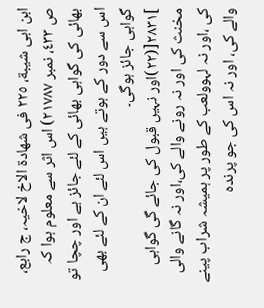ابن ابی شیبة، ٢٢٥ فی شھادة الاخ لاخیہ، ج رابع، ص ٤٣٣، نمبر ٢١٧٨٧) اس اثر سے معلوم ہوا کہ بھائی کی گواہی بھائی کے لئے جائز ہے اور چچا تو اس سے دور کے ہوتے ہیں اس لئے ان کے لئے بھی گواہی جائز ہوگی۔
]٢٨٣١[(٢٢)اور نہیں قبول کی جائے گی گواہی مخنث کی اور نہ رونے والے کی،اور نہ گانے والی کی ،اور نہ لہوولعب کے طور پر ہمیشہ شراب پینے والے کی، اور نہ اس کی جو پرندہ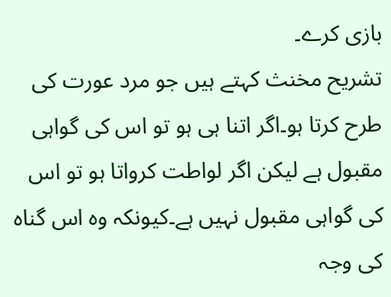بازی کرے۔
تشریح مخنث کہتے ہیں جو مرد عورت کی طرح کرتا ہو۔اگر اتنا ہی ہو تو اس کی گواہی مقبول ہے لیکن اگر لواطت کرواتا ہو تو اس کی گواہی مقبول نہیں ہے۔کیونکہ وہ اس گناہ کی وجہ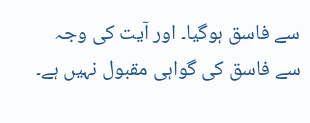سے فاسق ہوگیا۔ اور آیت کی وجہ سے فاسق کی گواہی مقبول نہیں ہے۔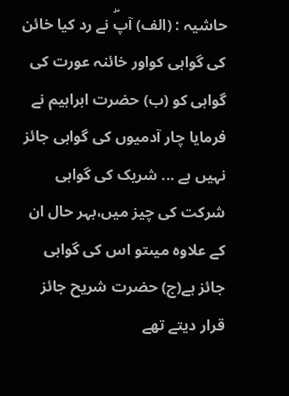حاشیہ : (الف) آپۖ نے رد کیا خائن کی گواہی کواور خائنہ عورت کی گواہی کو (ب) حضرت ابراہیم نے فرمایا چار آدمیوں کی گواہی جائز نہیں ہے ... شریک کی گواہی شرکت کی چیز میں،بہر حال ان کے علاوہ میںتو اس کی گواہی جائز ہے(ج) حضرت شریح جائز قرار دیتے تھے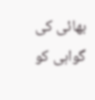بھائی کی گواہی کو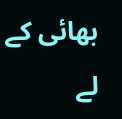بھائی کے لے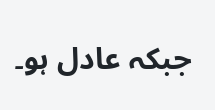جبکہ عادل ہو۔